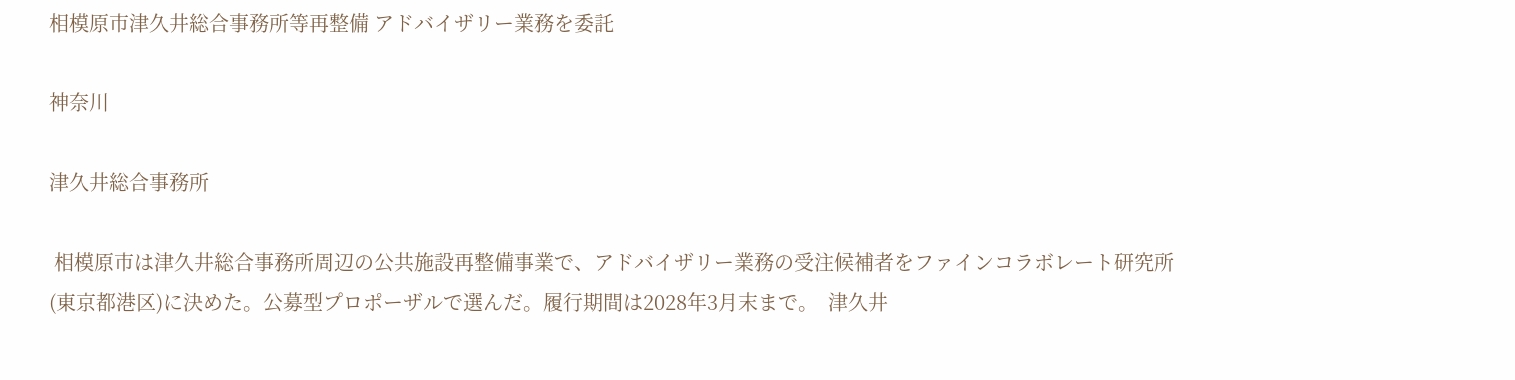相模原市津久井総合事務所等再整備 アドバイザリー業務を委託

神奈川

津久井総合事務所

 相模原市は津久井総合事務所周辺の公共施設再整備事業で、アドバイザリー業務の受注候補者をファインコラボレート研究所(東京都港区)に決めた。公募型プロポーザルで選んだ。履行期間は2028年3月末まで。  津久井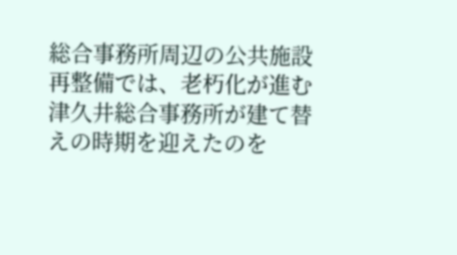総合事務所周辺の公共施設再整備では、老朽化が進む津久井総合事務所が建て替えの時期を迎えたのを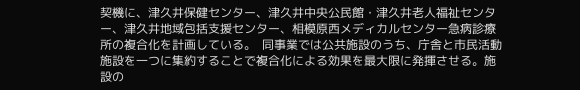契機に、津久井保健センター、津久井中央公民館・津久井老人福祉センター、津久井地域包括支援センター、相模原西メディカルセンター急病診療所の複合化を計画している。  同事業では公共施設のうち、庁舎と市民活動施設を一つに集約することで複合化による効果を最大限に発揮させる。施設の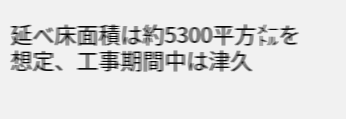延べ床面積は約5300平方㍍を想定、工事期間中は津久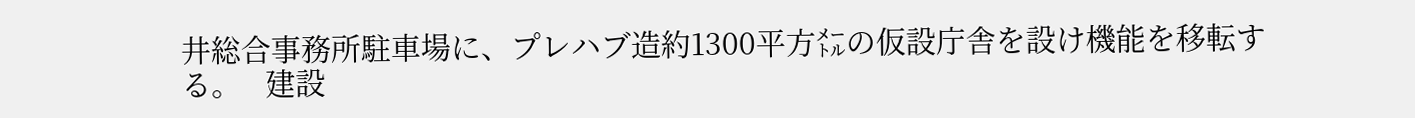井総合事務所駐車場に、プレハブ造約1300平方㍍の仮設庁舎を設け機能を移転する。   建設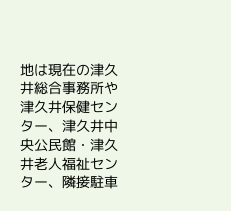地は現在の津久井総合事務所や津久井保健センター、津久井中央公民館・津久井老人福祉センター、隣接駐車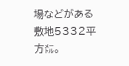場などがある敷地5332平方㍍。